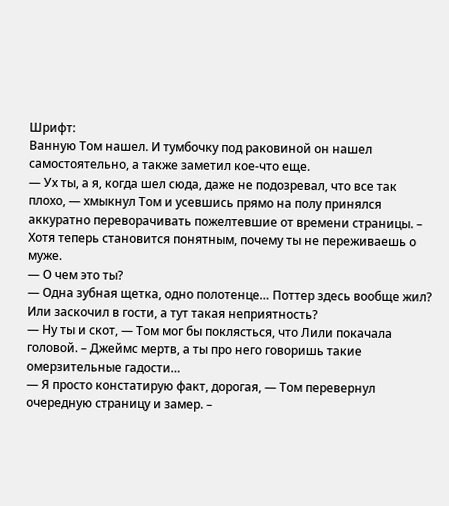Шрифт:
Ванную Том нашел. И тумбочку под раковиной он нашел самостоятельно, а также заметил кое-что еще.
— Ух ты, а я, когда шел сюда, даже не подозревал, что все так плохо, — хмыкнул Том и усевшись прямо на полу принялся аккуратно переворачивать пожелтевшие от времени страницы. – Хотя теперь становится понятным, почему ты не переживаешь о муже.
— О чем это ты?
— Одна зубная щетка, одно полотенце… Поттер здесь вообще жил? Или заскочил в гости, а тут такая неприятность?
— Ну ты и скот, — Том мог бы поклясться, что Лили покачала головой. – Джеймс мертв, а ты про него говоришь такие омерзительные гадости…
— Я просто констатирую факт, дорогая, — Том перевернул очередную страницу и замер. –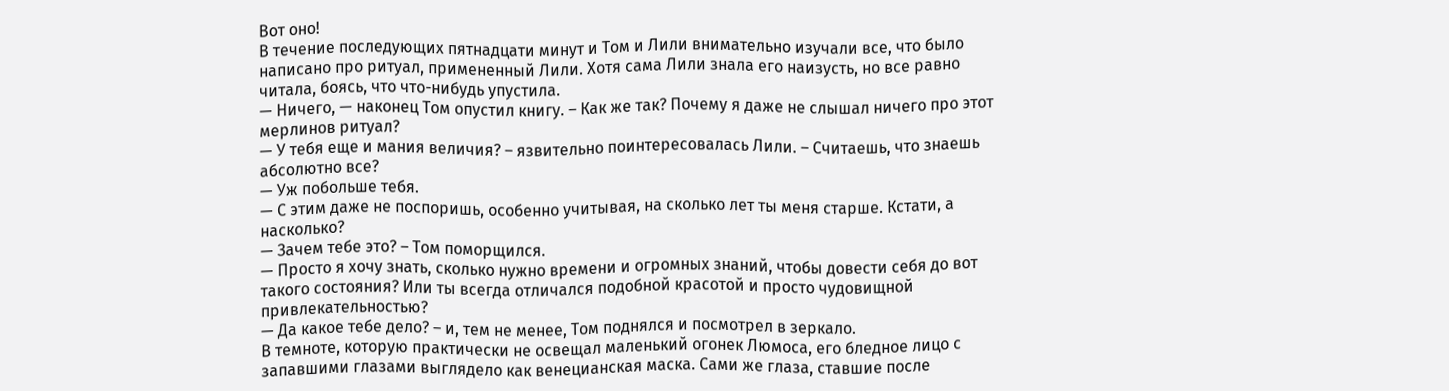Вот оно!
В течение последующих пятнадцати минут и Том и Лили внимательно изучали все, что было написано про ритуал, примененный Лили. Хотя сама Лили знала его наизусть, но все равно читала, боясь, что что-нибудь упустила.
— Ничего, — наконец Том опустил книгу. – Как же так? Почему я даже не слышал ничего про этот мерлинов ритуал?
— У тебя еще и мания величия? – язвительно поинтересовалась Лили. – Считаешь, что знаешь абсолютно все?
— Уж побольше тебя.
— С этим даже не поспоришь, особенно учитывая, на сколько лет ты меня старше. Кстати, а насколько?
— Зачем тебе это? – Том поморщился.
— Просто я хочу знать, сколько нужно времени и огромных знаний, чтобы довести себя до вот такого состояния? Или ты всегда отличался подобной красотой и просто чудовищной привлекательностью?
— Да какое тебе дело? – и, тем не менее, Том поднялся и посмотрел в зеркало.
В темноте, которую практически не освещал маленький огонек Люмоса, его бледное лицо с запавшими глазами выглядело как венецианская маска. Сами же глаза, ставшие после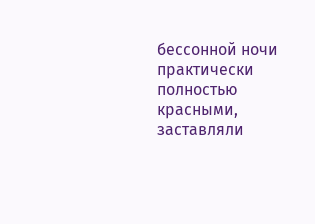бессонной ночи практически полностью красными, заставляли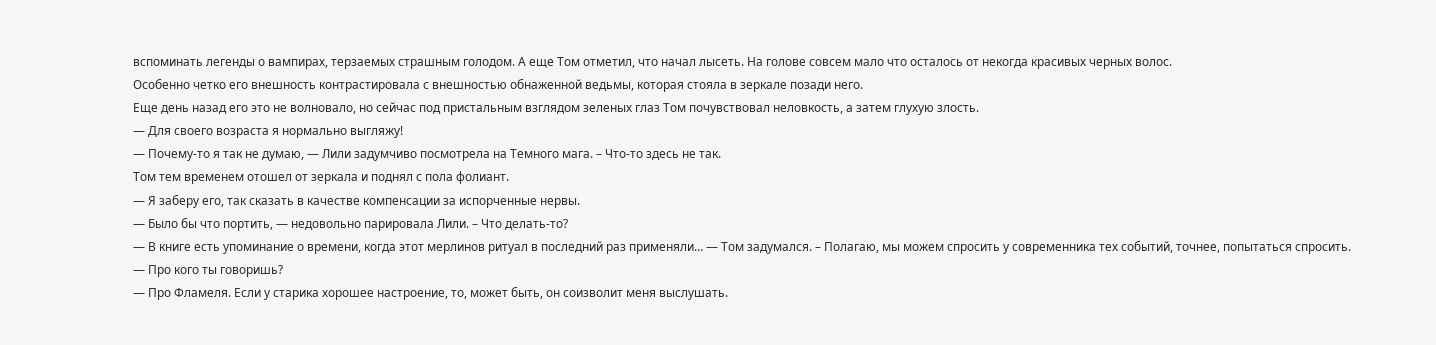вспоминать легенды о вампирах, терзаемых страшным голодом. А еще Том отметил, что начал лысеть. На голове совсем мало что осталось от некогда красивых черных волос.
Особенно четко его внешность контрастировала с внешностью обнаженной ведьмы, которая стояла в зеркале позади него.
Еще день назад его это не волновало, но сейчас под пристальным взглядом зеленых глаз Том почувствовал неловкость, а затем глухую злость.
— Для своего возраста я нормально выгляжу!
— Почему-то я так не думаю, — Лили задумчиво посмотрела на Темного мага. – Что-то здесь не так.
Том тем временем отошел от зеркала и поднял с пола фолиант.
— Я заберу его, так сказать в качестве компенсации за испорченные нервы.
— Было бы что портить, — недовольно парировала Лили. – Что делать-то?
— В книге есть упоминание о времени, когда этот мерлинов ритуал в последний раз применяли… — Том задумался. – Полагаю, мы можем спросить у современника тех событий, точнее, попытаться спросить.
— Про кого ты говоришь?
— Про Фламеля. Если у старика хорошее настроение, то, может быть, он соизволит меня выслушать.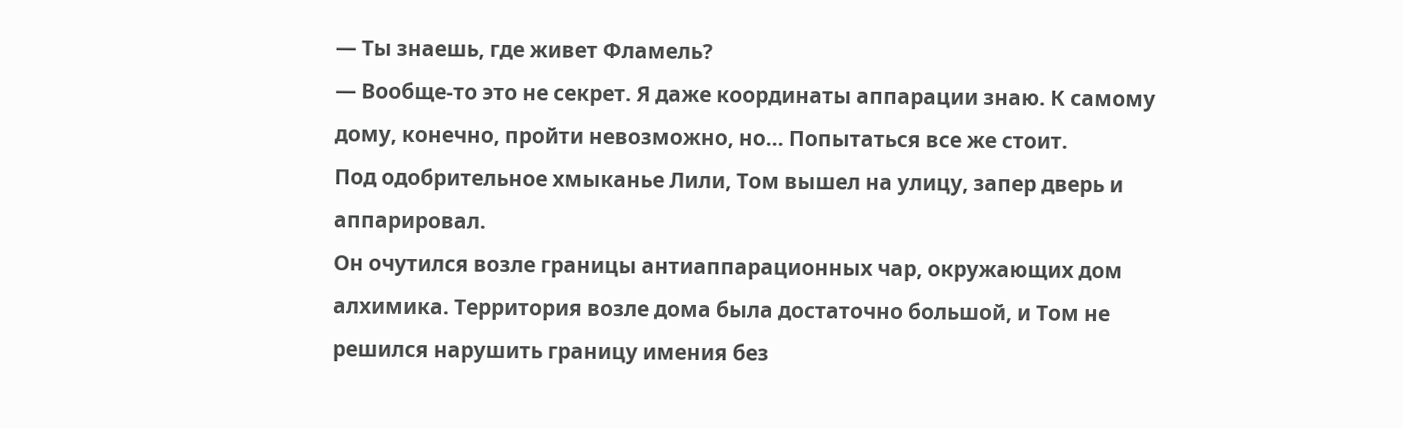— Ты знаешь, где живет Фламель?
— Вообще-то это не секрет. Я даже координаты аппарации знаю. К самому дому, конечно, пройти невозможно, но… Попытаться все же стоит.
Под одобрительное хмыканье Лили, Том вышел на улицу, запер дверь и аппарировал.
Он очутился возле границы антиаппарационных чар, окружающих дом алхимика. Территория возле дома была достаточно большой, и Том не решился нарушить границу имения без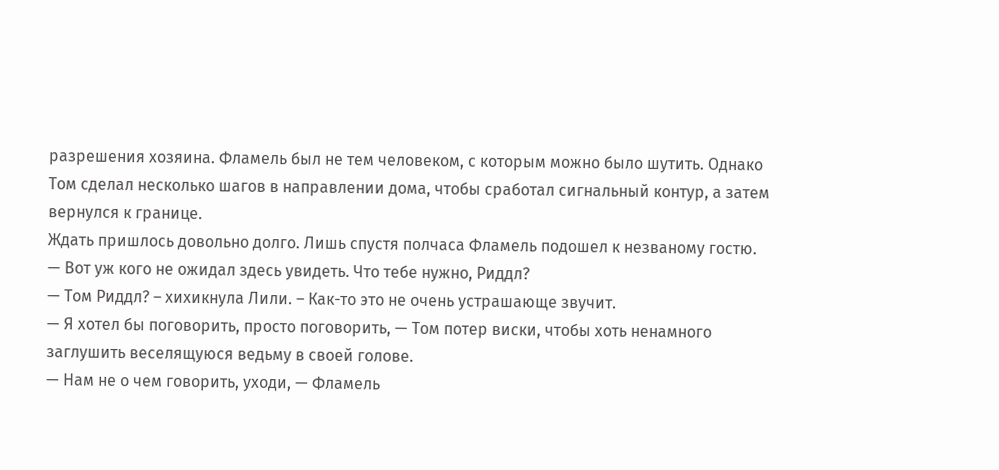разрешения хозяина. Фламель был не тем человеком, с которым можно было шутить. Однако Том сделал несколько шагов в направлении дома, чтобы сработал сигнальный контур, а затем вернулся к границе.
Ждать пришлось довольно долго. Лишь спустя полчаса Фламель подошел к незваному гостю.
— Вот уж кого не ожидал здесь увидеть. Что тебе нужно, Риддл?
— Том Риддл? – хихикнула Лили. – Как-то это не очень устрашающе звучит.
— Я хотел бы поговорить, просто поговорить, — Том потер виски, чтобы хоть ненамного заглушить веселящуюся ведьму в своей голове.
— Нам не о чем говорить, уходи, — Фламель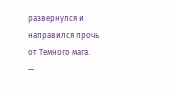развернулся и направился прочь от Темного мага.
—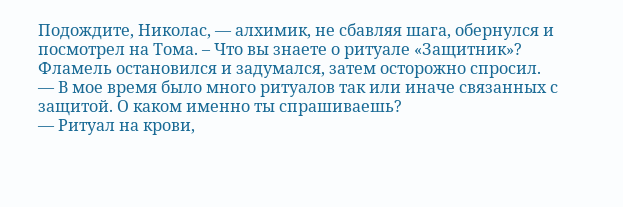Подождите, Николас, — алхимик, не сбавляя шага, обернулся и посмотрел на Тома. – Что вы знаете о ритуале «Защитник»?
Фламель остановился и задумался, затем осторожно спросил.
— В мое время было много ритуалов так или иначе связанных с защитой. О каком именно ты спрашиваешь?
— Ритуал на крови,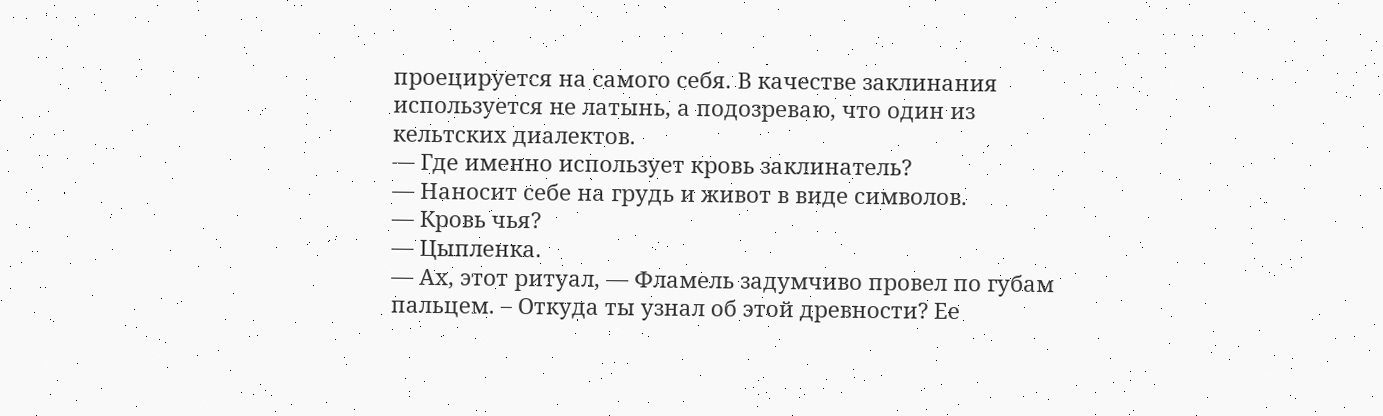проецируется на самого себя. В качестве заклинания используется не латынь, а подозреваю, что один из кельтских диалектов.
— Где именно использует кровь заклинатель?
— Наносит себе на грудь и живот в виде символов.
— Кровь чья?
— Цыпленка.
— Ах, этот ритуал, — Фламель задумчиво провел по губам пальцем. – Откуда ты узнал об этой древности? Ее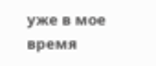уже в мое время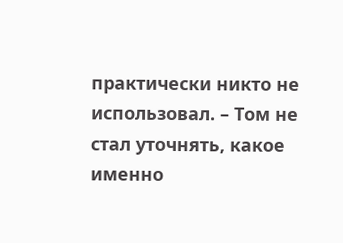практически никто не использовал. – Том не стал уточнять, какое именно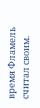время Фламель считал своим.